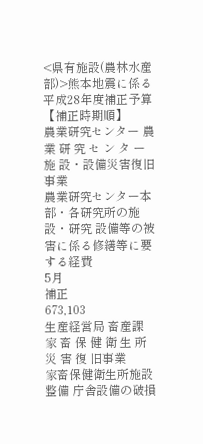<県有施設(農林水産部)>熊本地震に係る平成28年度補正予算 【補正時期順】
農業研究センター 農 業 研 究 セ ン タ ー 施 設・設備災害復旧事業
農業研究センター本部・各研究所の施設・研究 設備等の被害に係る修繕等に要する経費
5月
補正
673,103
生産経営局 畜産課
家 畜 保 健 衛 生 所 災 害 復 旧事業
家畜保健衛生所施設整備 庁舎設備の破損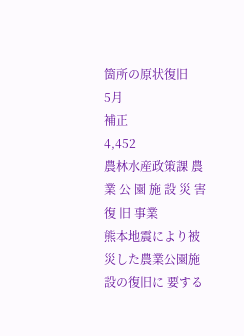箇所の原状復旧
5月
補正
4,452
農林水産政策課 農 業 公 園 施 設 災 害 復 旧 事業
熊本地震により被災した農業公園施設の復旧に 要する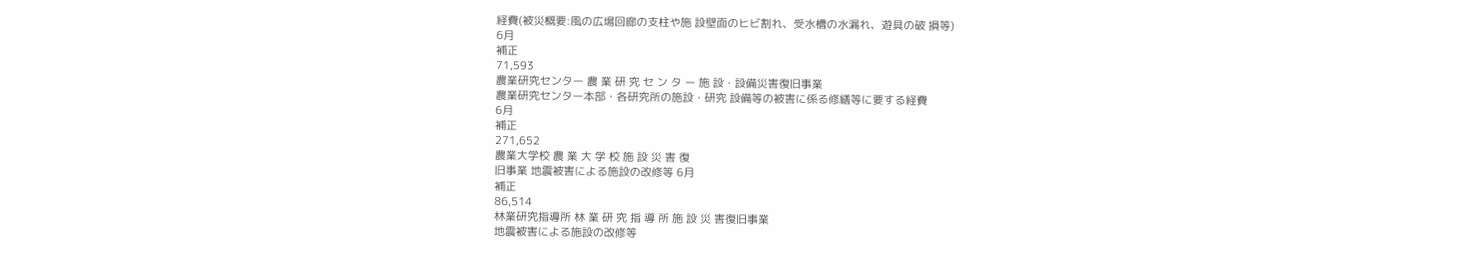経費(被災概要:風の広場回廊の支柱や施 設壁面のヒビ割れ、受水槽の水漏れ、遊具の破 損等)
6月
補正
71,593
農業研究センター 農 業 研 究 セ ン タ ー 施 設・設備災害復旧事業
農業研究センター本部・各研究所の施設・研究 設備等の被害に係る修繕等に要する経費
6月
補正
271,652
農業大学校 農 業 大 学 校 施 設 災 害 復
旧事業 地震被害による施設の改修等 6月
補正
86,514
林業研究指導所 林 業 研 究 指 導 所 施 設 災 害復旧事業
地震被害による施設の改修等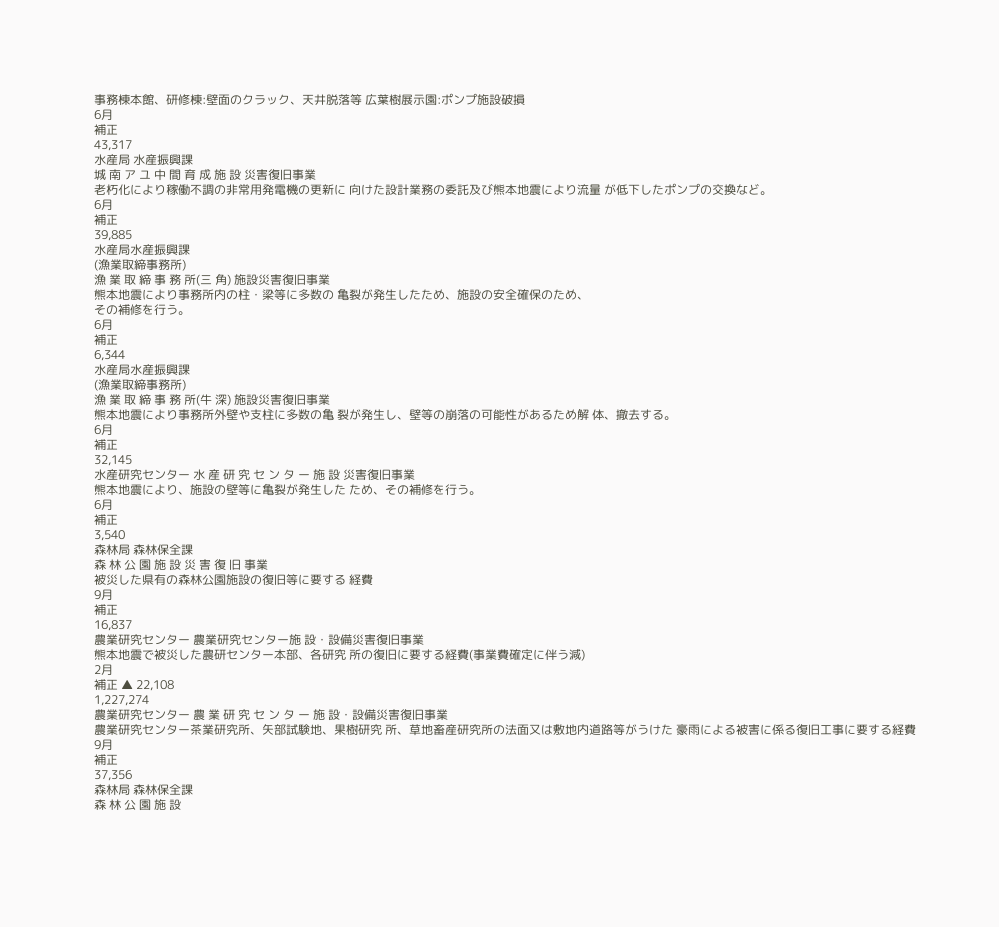事務棟本館、研修棟:壁面のクラック、天井脱落等 広葉樹展示園:ポンプ施設破損
6月
補正
43,317
水産局 水産振興課
城 南 ア ユ 中 間 育 成 施 設 災害復旧事業
老朽化により稼働不調の非常用発電機の更新に 向けた設計業務の委託及び熊本地震により流量 が低下したポンプの交換など。
6月
補正
39,885
水産局水産振興課
(漁業取締事務所)
漁 業 取 締 事 務 所(三 角) 施設災害復旧事業
熊本地震により事務所内の柱・梁等に多数の 亀裂が発生したため、施設の安全確保のため、
その補修を行う。
6月
補正
6,344
水産局水産振興課
(漁業取締事務所)
漁 業 取 締 事 務 所(牛 深) 施設災害復旧事業
熊本地震により事務所外壁や支柱に多数の亀 裂が発生し、壁等の崩落の可能性があるため解 体、撤去する。
6月
補正
32,145
水産研究センター 水 産 研 究 セ ン タ ー 施 設 災害復旧事業
熊本地震により、施設の壁等に亀裂が発生した ため、その補修を行う。
6月
補正
3,540
森林局 森林保全課
森 林 公 園 施 設 災 害 復 旧 事業
被災した県有の森林公園施設の復旧等に要する 経費
9月
補正
16,837
農業研究センター 農業研究センター施 設・設備災害復旧事業
熊本地震で被災した農研センター本部、各研究 所の復旧に要する経費(事業費確定に伴う減)
2月
補正 ▲ 22,108
1,227,274
農業研究センター 農 業 研 究 セ ン タ ー 施 設・設備災害復旧事業
農業研究センター茶業研究所、矢部試験地、果樹研究 所、草地畜産研究所の法面又は敷地内道路等がうけた 豪雨による被害に係る復旧工事に要する経費
9月
補正
37,356
森林局 森林保全課
森 林 公 園 施 設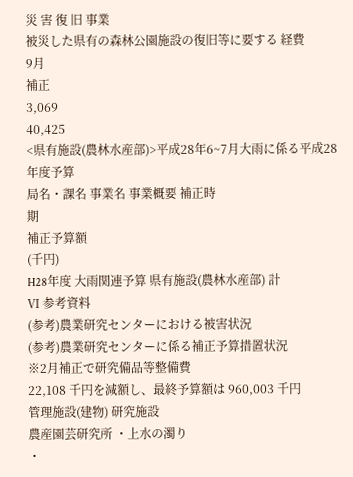災 害 復 旧 事業
被災した県有の森林公園施設の復旧等に要する 経費
9月
補正
3,069
40,425
<県有施設(農林水産部)>平成28年6~7月大雨に係る平成28年度予算
局名・課名 事業名 事業概要 補正時
期
補正予算額
(千円)
H28年度 大雨関連予算 県有施設(農林水産部) 計
Ⅵ 参考資料
(参考)農業研究センターにおける被害状況
(参考)農業研究センターに係る補正予算措置状況
※2月補正で研究備品等整備費
22,108 千円を減額し、最終予算額は 960,003 千円
管理施設(建物) 研究施設
農産園芸研究所 ・上水の濁り
・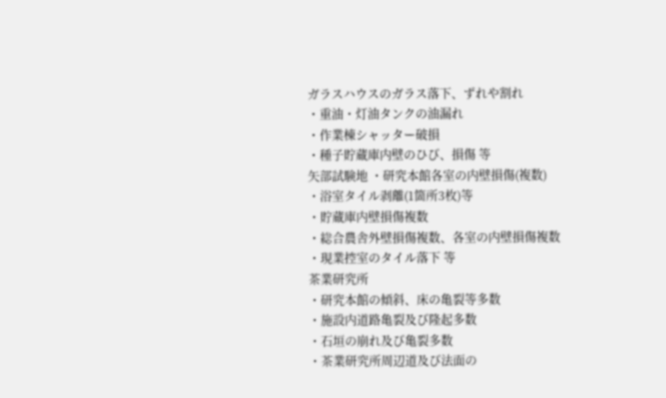ガラスハウスのガラス落下、ずれや割れ
・重油・灯油タンクの油漏れ
・作業棟シャッター破損
・種子貯蔵庫内壁のひび、損傷 等
矢部試験地 ・研究本館各室の内壁損傷(複数)
・浴室タイル剥離(1箇所3枚)等
・貯蔵庫内壁損傷複数
・総合農舎外壁損傷複数、各室の内壁損傷複数
・現業控室のタイル落下 等
茶業研究所
・研究本館の傾斜、床の亀裂等多数
・施設内道路亀裂及び隆起多数
・石垣の崩れ及び亀裂多数
・茶業研究所周辺道及び法面の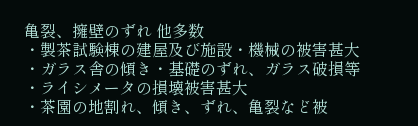亀裂、擁壁のずれ 他多数
・製茶試験棟の建屋及び施設・機械の被害甚大
・ガラス舎の傾き・基礎のずれ、ガラス破損等
・ライシメータの損壊被害甚大
・茶園の地割れ、傾き、ずれ、亀裂など被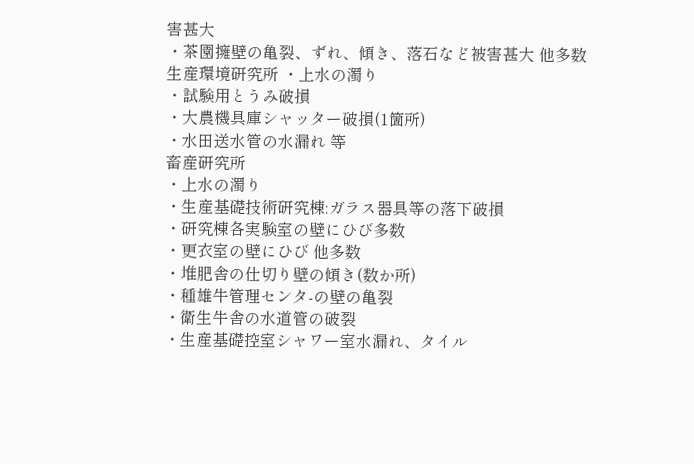害甚大
・茶園擁壁の亀裂、ずれ、傾き、落石など被害甚大 他多数
生産環境研究所 ・上水の濁り
・試験用とうみ破損
・大農機具庫シャッター破損(1箇所)
・水田送水管の水漏れ 等
畜産研究所
・上水の濁り
・生産基礎技術研究棟:ガラス器具等の落下破損
・研究棟各実験室の壁にひび多数
・更衣室の壁にひび 他多数
・堆肥舎の仕切り壁の傾き(数か所)
・種雄牛管理センタ-の壁の亀裂
・衛生牛舎の水道管の破裂
・生産基礎控室シャワー室水漏れ、タイル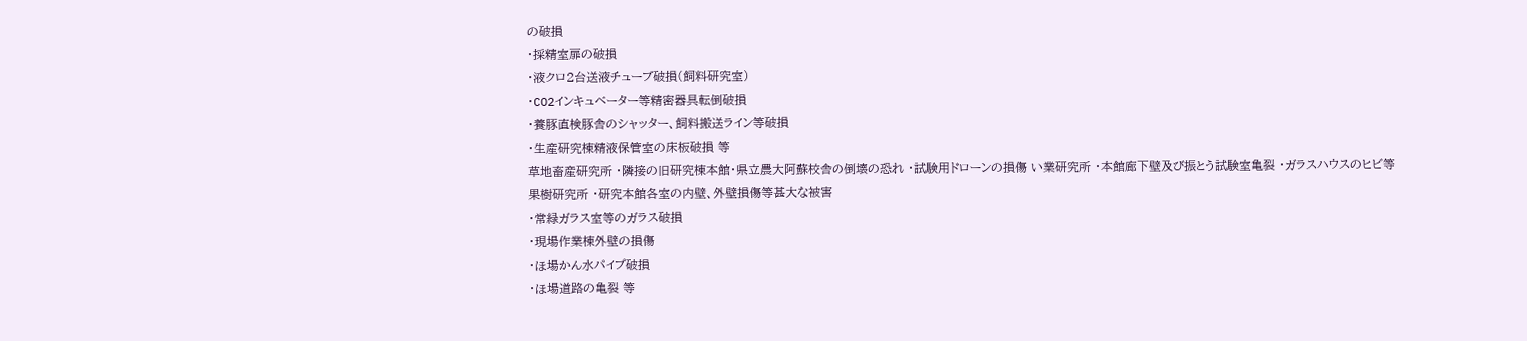の破損
・採精室扉の破損
・液クロ2台送液チューブ破損(飼料研究室)
・CO2インキュベーター等精密器具転倒破損
・養豚直検豚舎のシャッター、飼料搬送ライン等破損
・生産研究棟精液保管室の床板破損 等
草地畜産研究所 ・隣接の旧研究棟本館・県立農大阿蘇校舎の倒壊の恐れ ・試験用ドローンの損傷 い業研究所 ・本館廊下壁及び振とう試験室亀裂 ・ガラスハウスのヒビ等
果樹研究所 ・研究本館各室の内壁、外壁損傷等甚大な被害
・常緑ガラス室等のガラス破損
・現場作業棟外壁の損傷
・ほ場かん水パイプ破損
・ほ場道路の亀裂 等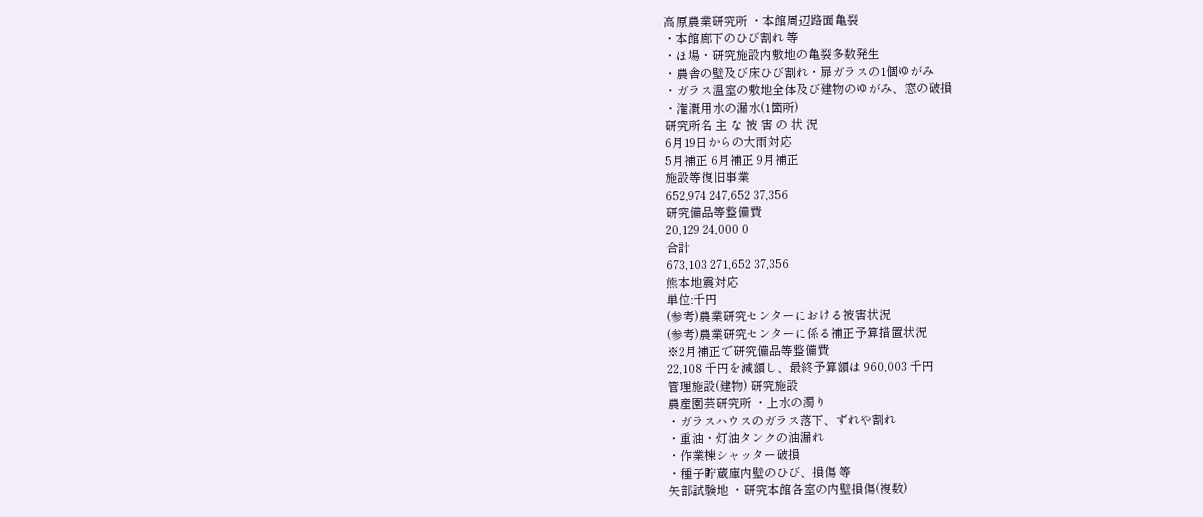高原農業研究所 ・本館周辺路面亀裂
・本館廊下のひび割れ 等
・ほ場・研究施設内敷地の亀裂多数発生
・農舎の壁及び床ひび割れ・扉ガラスの1個ゆがみ
・ガラス温室の敷地全体及び建物のゆがみ、窓の破損
・潅漑用水の漏水(1箇所)
研究所名 主 な 被 害 の 状 況
6月19日からの大雨対応
5月補正 6月補正 9月補正
施設等復旧事業
652,974 247,652 37,356
研究備品等整備費
20,129 24,000 0
合計
673,103 271,652 37,356
熊本地震対応
単位:千円
(参考)農業研究センターにおける被害状況
(参考)農業研究センターに係る補正予算措置状況
※2月補正で研究備品等整備費
22,108 千円を減額し、最終予算額は 960,003 千円
管理施設(建物) 研究施設
農産園芸研究所 ・上水の濁り
・ガラスハウスのガラス落下、ずれや割れ
・重油・灯油タンクの油漏れ
・作業棟シャッター破損
・種子貯蔵庫内壁のひび、損傷 等
矢部試験地 ・研究本館各室の内壁損傷(複数)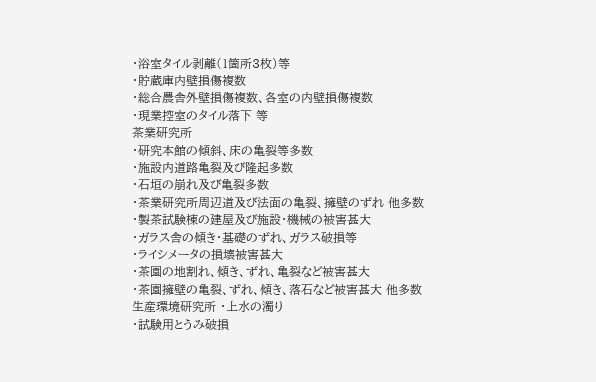・浴室タイル剥離(1箇所3枚)等
・貯蔵庫内壁損傷複数
・総合農舎外壁損傷複数、各室の内壁損傷複数
・現業控室のタイル落下 等
茶業研究所
・研究本館の傾斜、床の亀裂等多数
・施設内道路亀裂及び隆起多数
・石垣の崩れ及び亀裂多数
・茶業研究所周辺道及び法面の亀裂、擁壁のずれ 他多数
・製茶試験棟の建屋及び施設・機械の被害甚大
・ガラス舎の傾き・基礎のずれ、ガラス破損等
・ライシメータの損壊被害甚大
・茶園の地割れ、傾き、ずれ、亀裂など被害甚大
・茶園擁壁の亀裂、ずれ、傾き、落石など被害甚大 他多数
生産環境研究所 ・上水の濁り
・試験用とうみ破損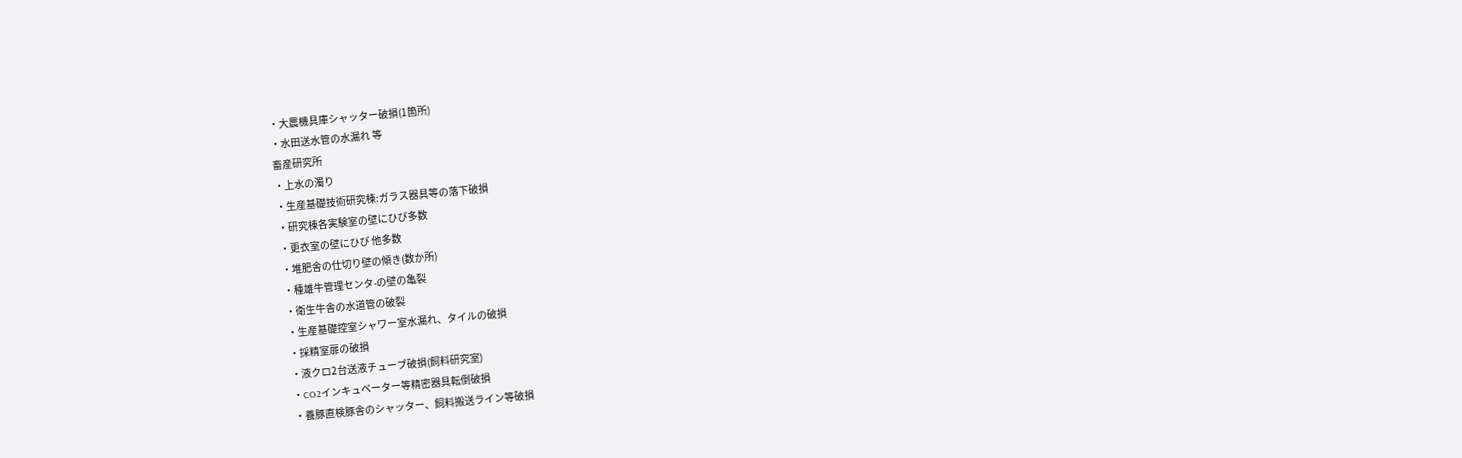・大農機具庫シャッター破損(1箇所)
・水田送水管の水漏れ 等
畜産研究所
・上水の濁り
・生産基礎技術研究棟:ガラス器具等の落下破損
・研究棟各実験室の壁にひび多数
・更衣室の壁にひび 他多数
・堆肥舎の仕切り壁の傾き(数か所)
・種雄牛管理センタ-の壁の亀裂
・衛生牛舎の水道管の破裂
・生産基礎控室シャワー室水漏れ、タイルの破損
・採精室扉の破損
・液クロ2台送液チューブ破損(飼料研究室)
・CO2インキュベーター等精密器具転倒破損
・養豚直検豚舎のシャッター、飼料搬送ライン等破損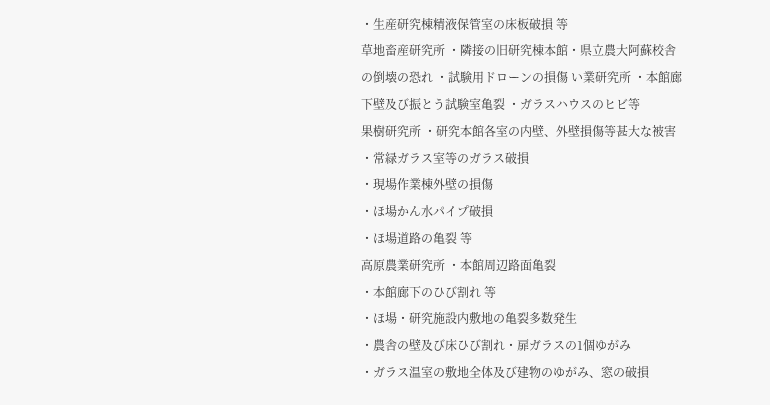・生産研究棟精液保管室の床板破損 等
草地畜産研究所 ・隣接の旧研究棟本館・県立農大阿蘇校舎の倒壊の恐れ ・試験用ドローンの損傷 い業研究所 ・本館廊下壁及び振とう試験室亀裂 ・ガラスハウスのヒビ等
果樹研究所 ・研究本館各室の内壁、外壁損傷等甚大な被害
・常緑ガラス室等のガラス破損
・現場作業棟外壁の損傷
・ほ場かん水パイプ破損
・ほ場道路の亀裂 等
高原農業研究所 ・本館周辺路面亀裂
・本館廊下のひび割れ 等
・ほ場・研究施設内敷地の亀裂多数発生
・農舎の壁及び床ひび割れ・扉ガラスの1個ゆがみ
・ガラス温室の敷地全体及び建物のゆがみ、窓の破損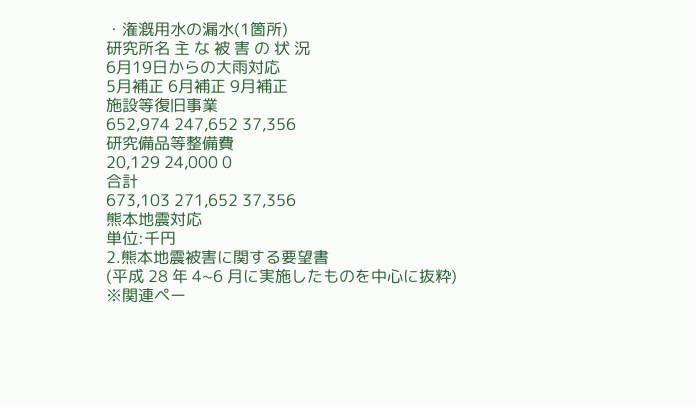・潅漑用水の漏水(1箇所)
研究所名 主 な 被 害 の 状 況
6月19日からの大雨対応
5月補正 6月補正 9月補正
施設等復旧事業
652,974 247,652 37,356
研究備品等整備費
20,129 24,000 0
合計
673,103 271,652 37,356
熊本地震対応
単位:千円
2.熊本地震被害に関する要望書
(平成 28 年 4~6 月に実施したものを中心に抜粋)
※関連ペー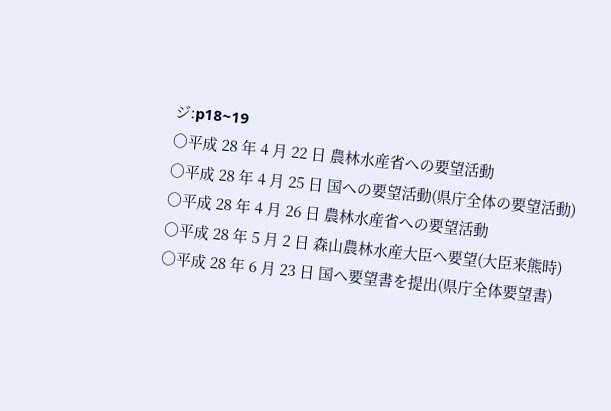ジ:p18~19
○平成 28 年 4 月 22 日 農林水産省への要望活動
○平成 28 年 4 月 25 日 国への要望活動(県庁全体の要望活動)
○平成 28 年 4 月 26 日 農林水産省への要望活動
○平成 28 年 5 月 2 日 森山農林水産大臣へ要望(大臣来熊時)
○平成 28 年 6 月 23 日 国へ要望書を提出(県庁全体要望書)